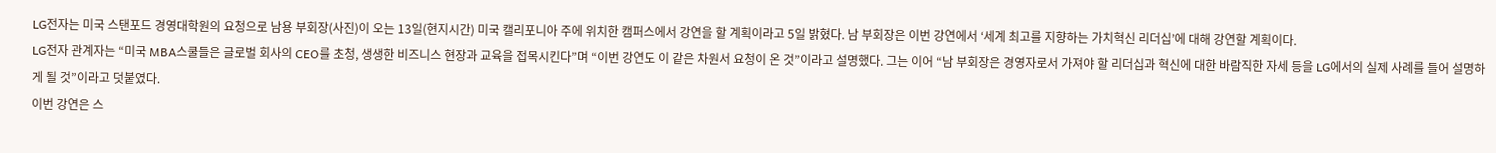LG전자는 미국 스탠포드 경영대학원의 요청으로 남용 부회장(사진)이 오는 13일(현지시간) 미국 캘리포니아 주에 위치한 캠퍼스에서 강연을 할 계획이라고 5일 밝혔다. 남 부회장은 이번 강연에서 ‘세계 최고를 지향하는 가치혁신 리더십’에 대해 강연할 계획이다.
LG전자 관계자는 “미국 MBA스쿨들은 글로벌 회사의 CEO를 초청, 생생한 비즈니스 현장과 교육을 접목시킨다”며 “이번 강연도 이 같은 차원서 요청이 온 것”이라고 설명했다. 그는 이어 “남 부회장은 경영자로서 가져야 할 리더십과 혁신에 대한 바람직한 자세 등을 LG에서의 실제 사례를 들어 설명하게 될 것”이라고 덧붙였다.
이번 강연은 스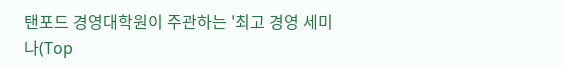탠포드 경영대학원이 주관하는 '최고 경영 세미나(Top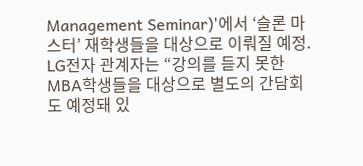Management Seminar)'에서 ‘슬론 마스터’ 재학생들을 대상으로 이뤄질 예정.
LG전자 관계자는 “강의를 듣지 못한 MBA학생들을 대상으로 별도의 간담회도 예정돼 있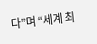다”며 “세계 최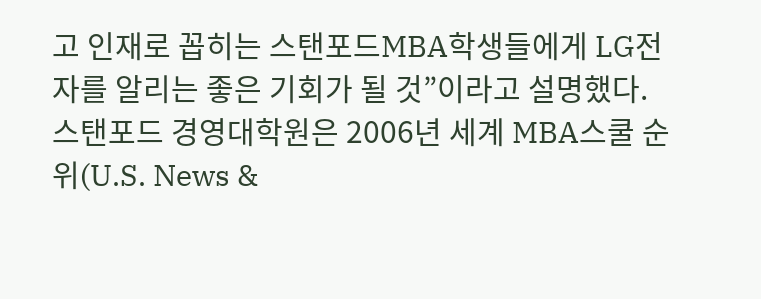고 인재로 꼽히는 스탠포드MBA학생들에게 LG전자를 알리는 좋은 기회가 될 것”이라고 설명했다.
스탠포드 경영대학원은 2006년 세계 MBA스쿨 순위(U.S. News &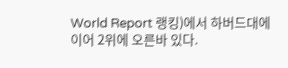World Report 랭킹)에서 하버드대에 이어 2위에 오른바 있다.